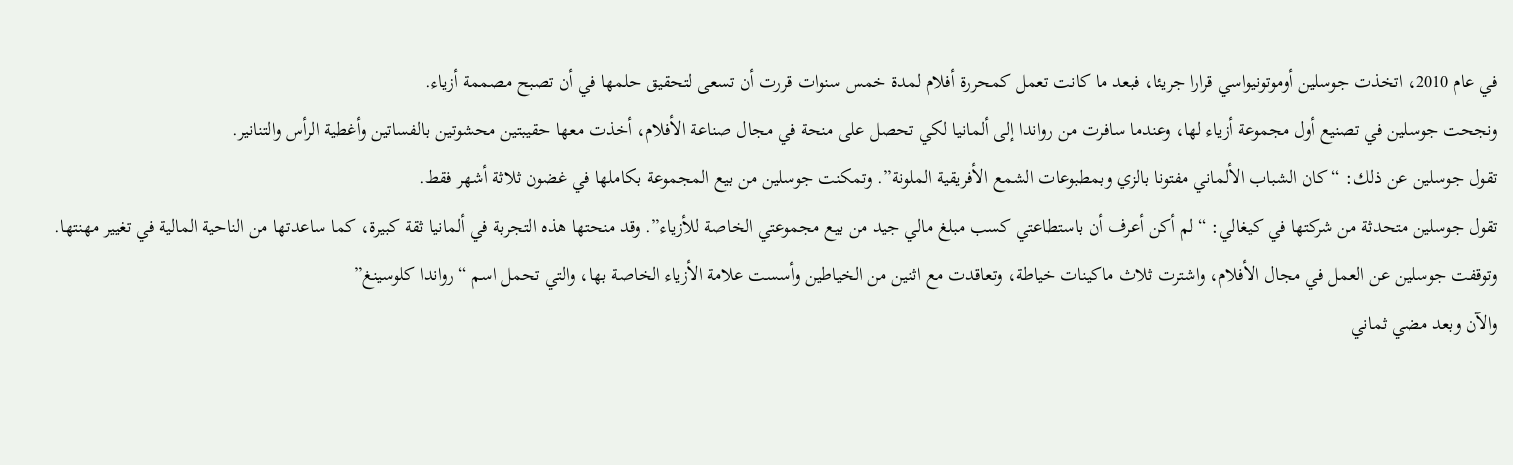في عام 2010، اتخذت جوسلين أوموتونيواسي قرارا جريئا، فبعد ما كانت تعمل كمحررة أفلام لمدة خمس سنوات قررت أن تسعى لتحقيق حلمها في أن تصبح مصممة أزياء.
ونجحت جوسلين في تصنيع أول مجموعة أزياء لها، وعندما سافرت من رواندا إلى ألمانيا لكي تحصل على منحة في مجال صناعة الأفلام، أخذت معها حقيبتين محشوتين بالفساتين وأغطية الرأس والتنانير.
تقول جوسلين عن ذلك: “كان الشباب الألماني مفتونا بالزي وبمطبوعات الشمع الأفريقية الملونة”. وتمكنت جوسلين من بيع المجموعة بكاملها في غضون ثلاثة أشهر فقط.
تقول جوسلين متحدثة من شركتها في كيغالي: “لم أكن أعرف أن باستطاعتي كسب مبلغ مالي جيد من بيع مجموعتي الخاصة للأزياء”. وقد منحتها هذه التجربة في ألمانيا ثقة كبيرة، كما ساعدتها من الناحية المالية في تغيير مهنتها.
وتوقفت جوسلين عن العمل في مجال الأفلام، واشترت ثلاث ماكينات خياطة، وتعاقدت مع اثنين من الخياطين وأسست علامة الأزياء الخاصة بها، والتي تحمل اسم “رواندا كلوسينغ”
والآن وبعد مضي ثماني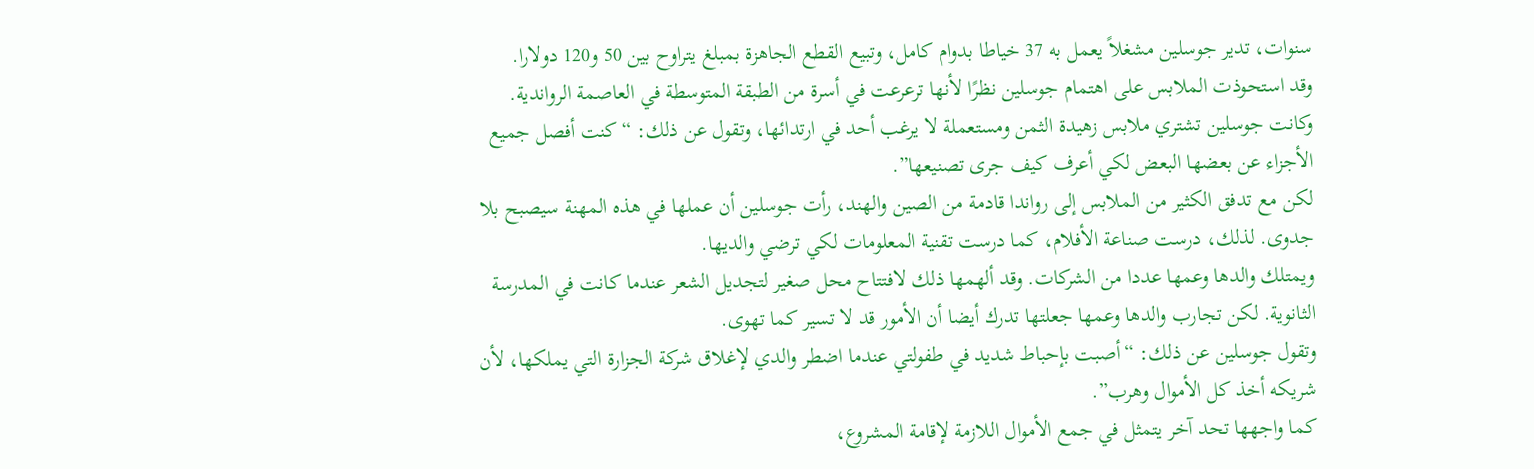سنوات، تدير جوسلين مشغلاً يعمل به 37 خياطا بدوام كامل، وتبيع القطع الجاهزة بمبلغ يتراوح بين 50 و120 دولارا.
وقد استحوذت الملابس على اهتمام جوسلين نظرًا لأنها ترعرعت في أسرة من الطبقة المتوسطة في العاصمة الرواندية.
وكانت جوسلين تشتري ملابس زهيدة الثمن ومستعملة لا يرغب أحد في ارتدائها، وتقول عن ذلك: “كنت أفصل جميع الأجزاء عن بعضها البعض لكي أعرف كيف جرى تصنيعها”.
لكن مع تدفق الكثير من الملابس إلى رواندا قادمة من الصين والهند، رأت جوسلين أن عملها في هذه المهنة سيصبح بلا جدوى. لذلك، درست صناعة الأفلام، كما درست تقنية المعلومات لكي ترضي والديها.
ويمتلك والدها وعمها عددا من الشركات. وقد ألهمها ذلك لافتتاح محل صغير لتجديل الشعر عندما كانت في المدرسة الثانوية. لكن تجارب والدها وعمها جعلتها تدرك أيضا أن الأمور قد لا تسير كما تهوى.
وتقول جوسلين عن ذلك: “أصبت بإحباط شديد في طفولتي عندما اضطر والدي لإغلاق شركة الجزارة التي يملكها، لأن شريكه أخذ كل الأموال وهرب”.
كما واجهها تحد آخر يتمثل في جمع الأموال اللازمة لإقامة المشروع،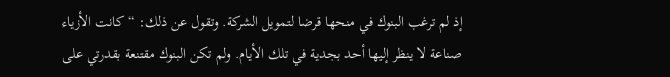إذ لم ترغب البنوك في منحها قرضا لتمويل الشركة. وتقول عن ذلك: “كانت الأزياء صناعة لا ينظر إليها أحد بجدية في تلك الأيام. ولم تكن البنوك مقتنعة بقدرتي على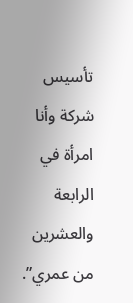تأسيس شركة وأنا امرأة في الرابعة والعشرين من عمري”.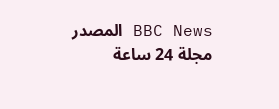BBC News المصدر
مجلة 24 ساعة